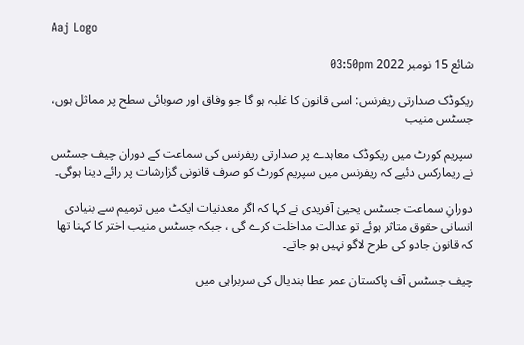Aaj Logo

شائع 15 نومبر 2022 03:50pm

ریکوڈک صدارتی ریفرنس: اسی قانون کا غلبہ ہو گا جو وفاق اور صوبائی سطح پر مماثل ہوں، جسٹس منیب

سپریم کورٹ میں ریکوڈک معاہدے پر صدارتی ریفرنس کی سماعت کے دوران چیف جسٹس نے ریمارکس دئیے کہ ریفرنس میں سپریم کورٹ کو صرف قانونی گزارشات پر رائے دینا ہوگی۔

دورانِ سماعت جسٹس یحییٰ آفریدی نے کہا کہ اگر معدنیات ایکٹ میں ترمیم سے بنیادی انسانی حقوق متاثر ہوئے تو عدالت مداخلت کرے گی ، جبکہ جسٹس منیب اختر کا کہنا تھا کہ قانون جادو کی طرح لاگو نہیں ہو جاتے۔

چیف جسٹس آف پاکستان عمر عطا بندیال کی سربراہی میں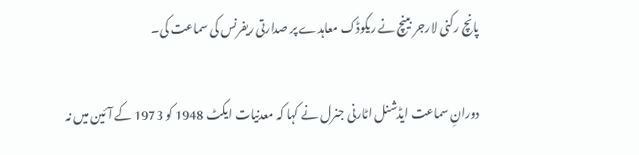پانچ رکنی لارجر بینچ نے ریکوڈک معاہدے پر صدارتی ریفرنس کی سماعت کی۔

دورانِ سماعت ایڈشنل اٹارنی جنرل نے کہا کہ معدنیات ایکٹ 1948 کو 1973 کے آئین میں نہ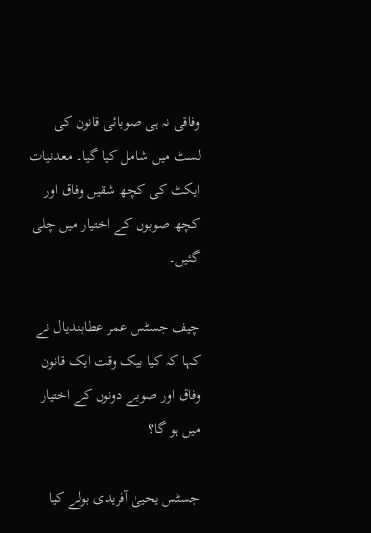وفاقی نہ ہی صوبائی قانون کی لسٹ میں شامل کیا گیا۔ معدنیات ایکٹ کی کچھ شقیں وفاق اور کچھ صوبوں کے اختیار میں چلی گئیں۔

چیف جسٹس عمر عطابندیال نے کہا کہ کیا بیک وقت ایک قانون وفاق اور صوبے دونوں کے اختیار میں ہو گا؟

جسٹس یحییٰ آفریدی بولے کیا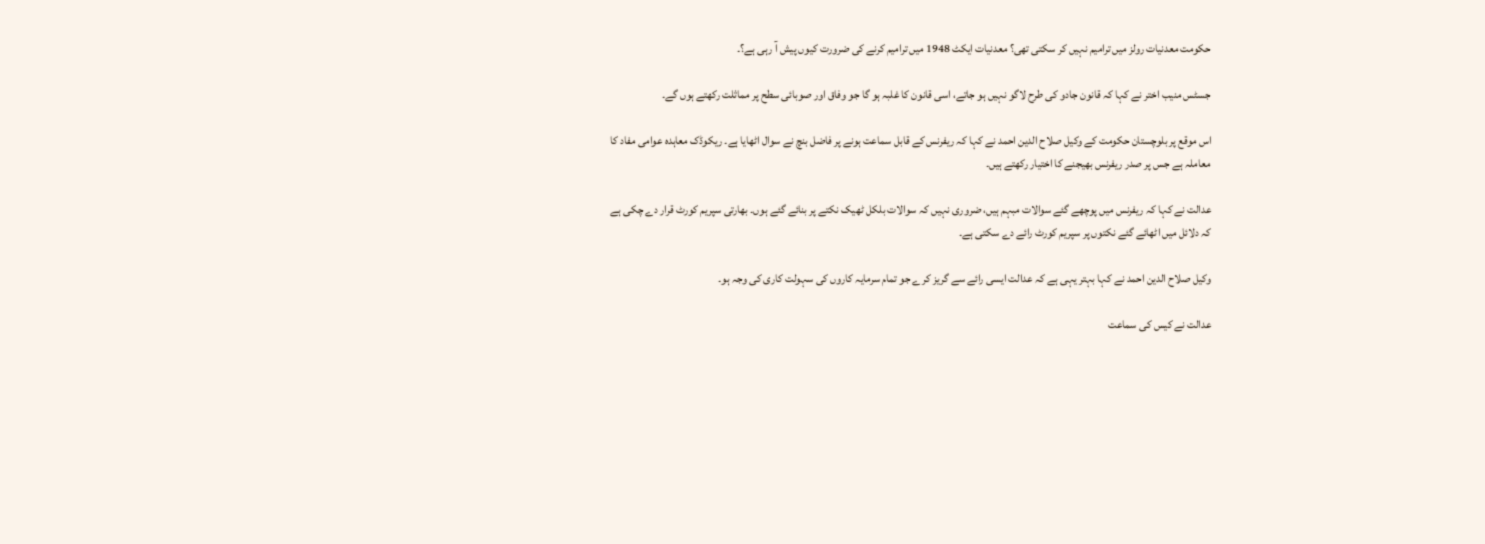حکومت معدنیات رولز میں ترامیم نہیں کر سکتی تھی؟ معدنیات ایکٹ 1948 میں ترامیم کرنے کی ضرورت کیوں پیش آ رہی ہے؟۔

جسٹس منیب اختر نے کہا کہ قانون جادو کی طرح لاگو نہیں ہو جاتے، اسی قانون کا غلبہ ہو گا جو وفاق اور صوبائی سطح پر مماثلت رکھتے ہوں گے۔

اس موقع پر بلوچستان حکومت کے وکیل صلاح الدین احمد نے کہا کہ ریفرنس کے قابل سماعت ہونے پر فاضل بنچ نے سوال اٹھایا ہے۔ ریکوڈک معاہدہ عوامی مفاد کا معاملہ ہے جس پر صدر ریفرنس بھیجنے کا اختیار رکھتے ہیں۔

عدالت نے کہا کہ ریفرنس میں پوچھے گئے سوالات مبہم ہیں، ضروری نہیں کہ سوالات بلکل ٹھیک نکتے پر بنائے گئے ہوں۔ بھارتی سپریم کورٹ قرار دے چکی ہے کہ دلائل میں اٹھائے گئے نکتوں پر سپریم کورٹ رائے دے سکتی ہے۔

وکیل صلاح الدین احمد نے کہا بہتر یہی ہے کہ عدالت ایسی رائے سے گریز کرے جو تمام سرمایہ کاروں کی سہولت کاری کی وجہ ہو۔

عدالت نے کیس کی سماعت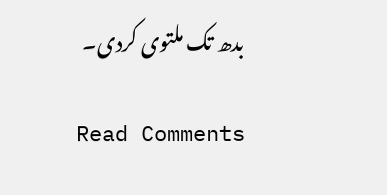بدھ تک ملتوی کردی۔

Read Comments